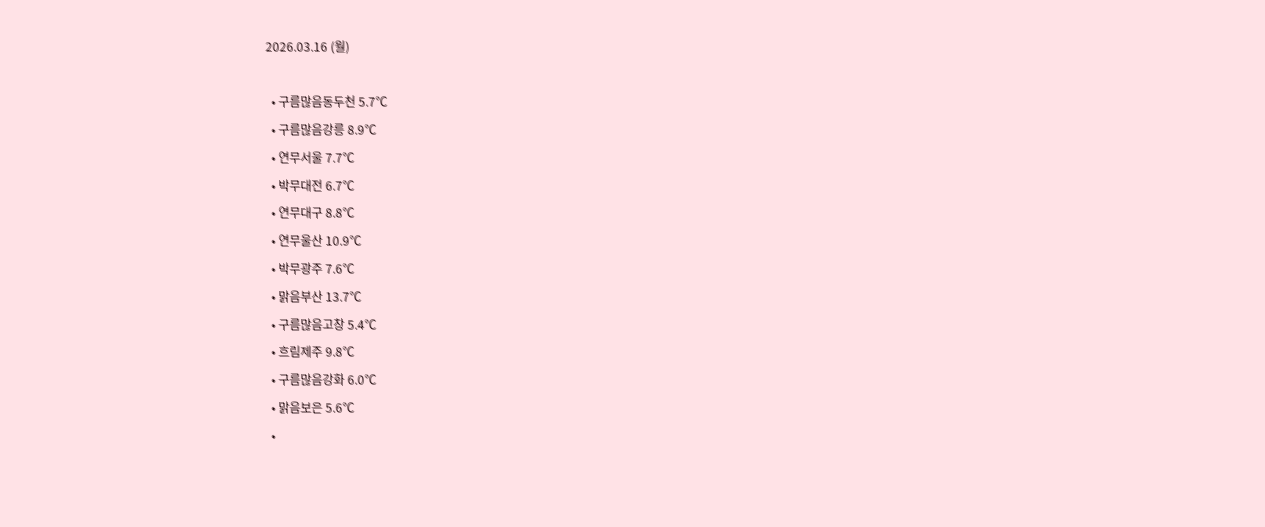2026.03.16 (월)

  • 구름많음동두천 5.7℃
  • 구름많음강릉 8.9℃
  • 연무서울 7.7℃
  • 박무대전 6.7℃
  • 연무대구 8.8℃
  • 연무울산 10.9℃
  • 박무광주 7.6℃
  • 맑음부산 13.7℃
  • 구름많음고창 5.4℃
  • 흐림제주 9.8℃
  • 구름많음강화 6.0℃
  • 맑음보은 5.6℃
  •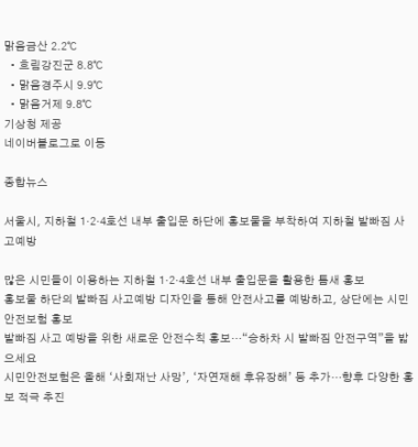맑음금산 2.2℃
  • 흐림강진군 8.8℃
  • 맑음경주시 9.9℃
  • 맑음거제 9.8℃
기상청 제공
네이버블로그로 이동

종합뉴스

서울시, 지하철 1·2·4호선 내부 출입문 하단에 홍보물을 부착하여 지하철 발빠짐 사고예방

많은 시민들이 이용하는 지하철 1·2·4호선 내부 출입문을 활용한 틈새 홍보
홍보물 하단의 발빠짐 사고예방 디자인을 통해 안전사고를 예방하고, 상단에는 시민안전보험 홍보
발빠짐 사고 예방을 위한 새로운 안전수칙 홍보…“승하차 시 발빠짐 안전구역”을 밟으세요
시민안전보험은 올해 ‘사회재난 사망’, ‘자연재해 후유장해’ 등 추가…향후 다양한 홍보 적극 추진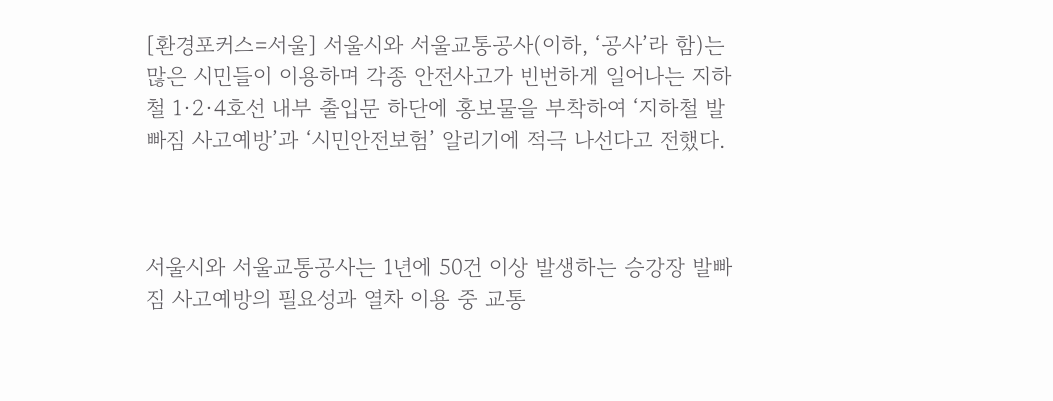[환경포커스=서울] 서울시와 서울교통공사(이하, ‘공사’라 함)는 많은 시민들이 이용하며 각종 안전사고가 빈번하게 일어나는 지하철 1·2·4호선 내부 출입문 하단에 홍보물을 부착하여 ‘지하철 발빠짐 사고예방’과 ‘시민안전보험’ 알리기에 적극 나선다고 전했다.



서울시와 서울교통공사는 1년에 50건 이상 발생하는 승강장 발빠짐 사고예방의 필요성과 열차 이용 중 교통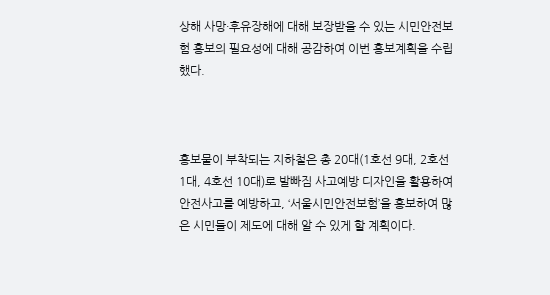상해 사망·후유장해에 대해 보장받을 수 있는 시민안전보험 홍보의 필요성에 대해 공감하여 이번 홍보계획을 수립했다.



홍보물이 부착되는 지하철은 총 20대(1호선 9대, 2호선 1대, 4호선 10대)로 발빠짐 사고예방 디자인을 활용하여 안전사고를 예방하고, ‘서울시민안전보험’을 홍보하여 많은 시민들이 제도에 대해 알 수 있게 할 계획이다.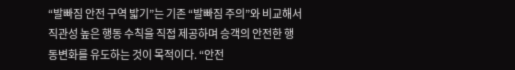“발빠짐 안전 구역 밟기”는 기존 “발빠짐 주의”와 비교해서 직관성 높은 행동 수칙을 직접 제공하며 승객의 안전한 행동변화를 유도하는 것이 목적이다. “안전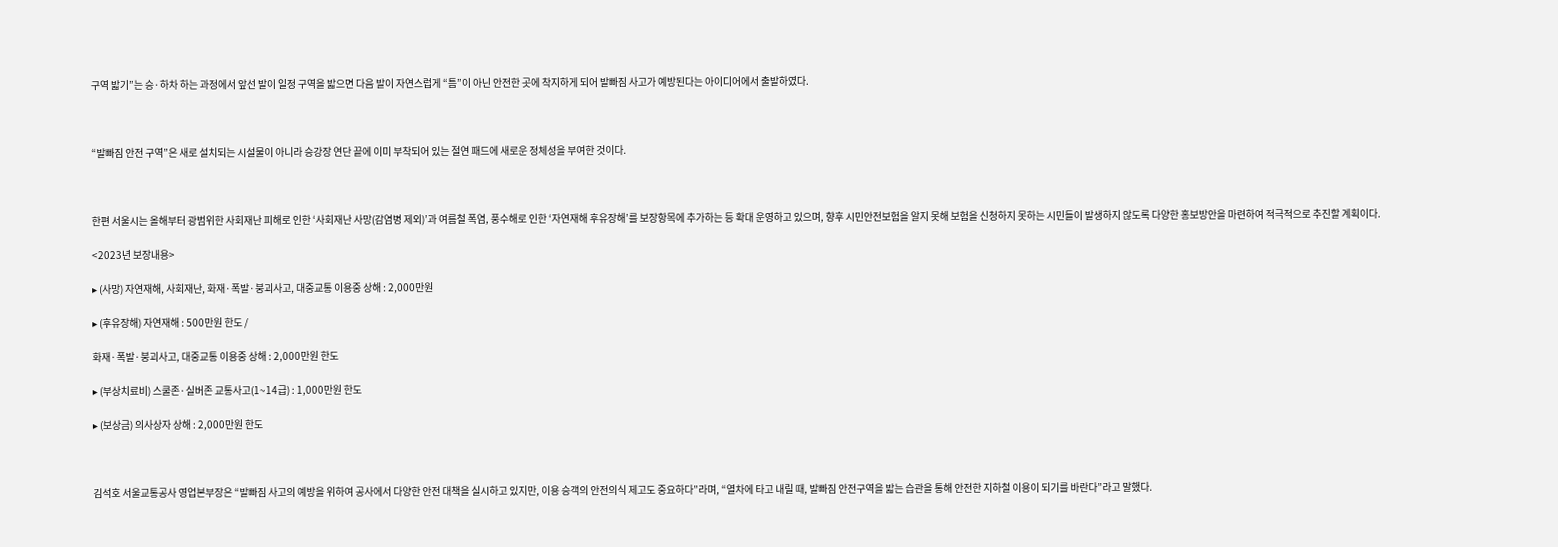구역 밟기”는 승·하차 하는 과정에서 앞선 발이 일정 구역을 밟으면 다음 발이 자연스럽게 “틈”이 아닌 안전한 곳에 착지하게 되어 발빠짐 사고가 예방된다는 아이디어에서 출발하였다.



“발빠짐 안전 구역”은 새로 설치되는 시설물이 아니라 승강장 연단 끝에 이미 부착되어 있는 절연 패드에 새로운 정체성을 부여한 것이다.



한편 서울시는 올해부터 광범위한 사회재난 피해로 인한 ‘사회재난 사망(감염병 제외)’과 여름철 폭염, 풍수해로 인한 ‘자연재해 후유장해’를 보장항목에 추가하는 등 확대 운영하고 있으며, 향후 시민안전보험을 알지 못해 보험을 신청하지 못하는 시민들이 발생하지 않도록 다양한 홍보방안을 마련하여 적극적으로 추진할 계획이다.

<2023년 보장내용>

▸ (사망) 자연재해, 사회재난, 화재·폭발·붕괴사고, 대중교통 이용중 상해 : 2,000만원

▸ (후유장해) 자연재해 : 500만원 한도 /

화재·폭발·붕괴사고, 대중교통 이용중 상해 : 2,000만원 한도

▸ (부상치료비) 스쿨존·실버존 교통사고(1~14급) : 1,000만원 한도

▸ (보상금) 의사상자 상해 : 2,000만원 한도



김석호 서울교통공사 영업본부장은 “발빠짐 사고의 예방을 위하여 공사에서 다양한 안전 대책을 실시하고 있지만, 이용 승객의 안전의식 제고도 중요하다”라며, “열차에 타고 내릴 때, 발빠짐 안전구역을 밟는 습관을 통해 안전한 지하철 이용이 되기를 바란다”라고 말했다.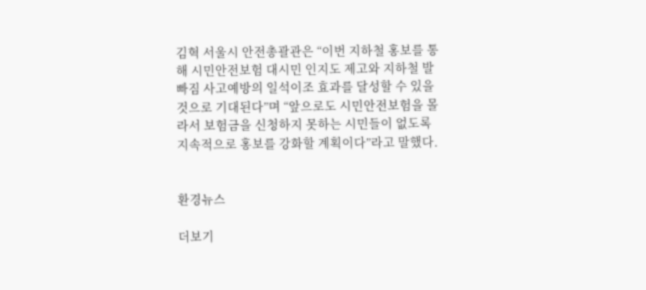김혁 서울시 안전총괄관은 “이번 지하철 홍보를 통해 시민안전보험 대시민 인지도 제고와 지하철 발빠짐 사고예방의 일석이조 효과를 달성할 수 있을 것으로 기대된다”며 “앞으로도 시민안전보험을 몰라서 보험금을 신청하지 못하는 시민들이 없도록 지속적으로 홍보를 강화할 계획이다”라고 말했다.


환경뉴스

더보기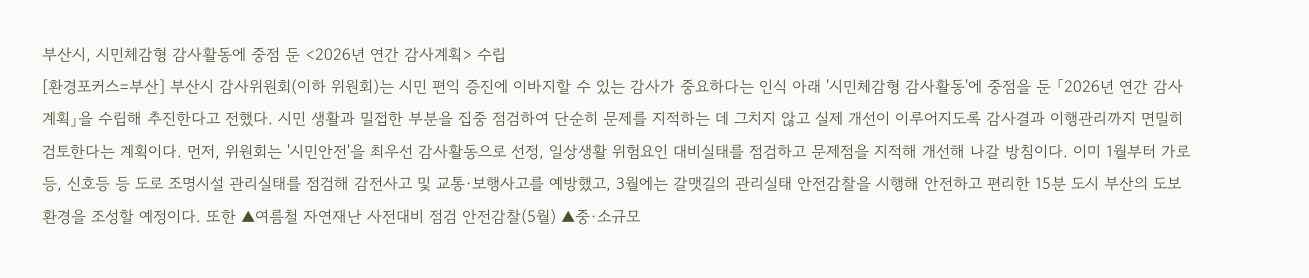부산시, 시민체감형 감사활동에 중점 둔 <2026년 연간 감사계획> 수립
[환경포커스=부산] 부산시 감사위원회(이하 위원회)는 시민 편익 증진에 이바지할 수 있는 감사가 중요하다는 인식 아래 '시민체감형 감사활동'에 중점을 둔 「2026년 연간 감사계획」을 수립해 추진한다고 전했다. 시민 생활과 밀접한 부분을 집중 점검하여 단순히 문제를 지적하는 데 그치지 않고 실제 개선이 이루어지도록 감사결과 이행관리까지 면밀히 검토한다는 계획이다. 먼저, 위원회는 '시민안전'을 최우선 감사활동으로 선정, 일상생활 위험요인 대비실태를 점검하고 문제점을 지적해 개선해 나갈 방침이다. 이미 1월부터 가로등, 신호등 등 도로 조명시설 관리실태를 점검해 감전사고 및 교통·보행사고를 예방했고, 3월에는 갈맷길의 관리실태 안전감찰을 시행해 안전하고 편리한 15분 도시 부산의 도보환경을 조성할 예정이다. 또한 ▲여름철 자연재난 사전대비 점검 안전감찰(5월) ▲중·소규모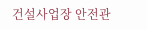건설사업장 안전관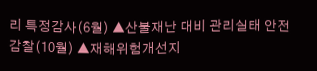리 특정감사(6월) ▲산불재난 대비 관리실태 안전감찰(10월) ▲재해위험개선지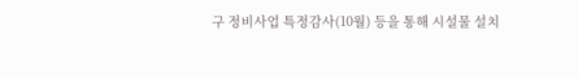구 정비사업 특정감사(10월) 등을 통해 시설물 설치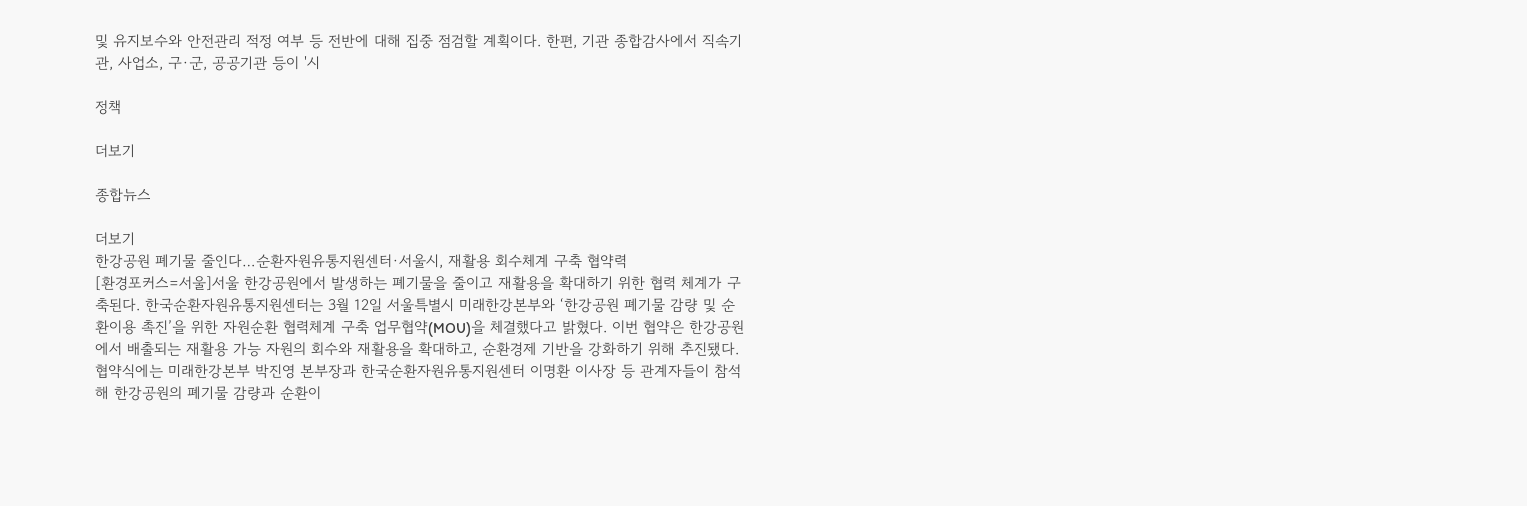및 유지보수와 안전관리 적정 여부 등 전반에 대해 집중 점검할 계획이다. 한편, 기관 종합감사에서 직속기관, 사업소, 구·군, 공공기관 등이 '시

정책

더보기

종합뉴스

더보기
한강공원 폐기물 줄인다…순환자원유통지원센터·서울시, 재활용 회수체계 구축 협약력
[환경포커스=서울]서울 한강공원에서 발생하는 폐기물을 줄이고 재활용을 확대하기 위한 협력 체계가 구축된다. 한국순환자원유통지원센터는 3월 12일 서울특별시 미래한강본부와 ‘한강공원 폐기물 감량 및 순환이용 촉진’을 위한 자원순환 협력체계 구축 업무협약(MOU)을 체결했다고 밝혔다. 이번 협약은 한강공원에서 배출되는 재활용 가능 자원의 회수와 재활용을 확대하고, 순환경제 기반을 강화하기 위해 추진됐다. 협약식에는 미래한강본부 박진영 본부장과 한국순환자원유통지원센터 이명환 이사장 등 관계자들이 참석해 한강공원의 폐기물 감량과 순환이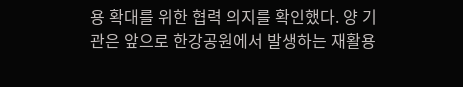용 확대를 위한 협력 의지를 확인했다. 양 기관은 앞으로 한강공원에서 발생하는 재활용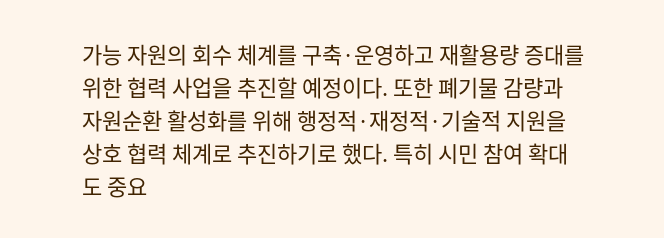가능 자원의 회수 체계를 구축·운영하고 재활용량 증대를 위한 협력 사업을 추진할 예정이다. 또한 폐기물 감량과 자원순환 활성화를 위해 행정적·재정적·기술적 지원을 상호 협력 체계로 추진하기로 했다. 특히 시민 참여 확대도 중요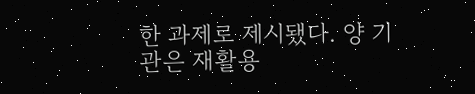한 과제로 제시됐다. 양 기관은 재활용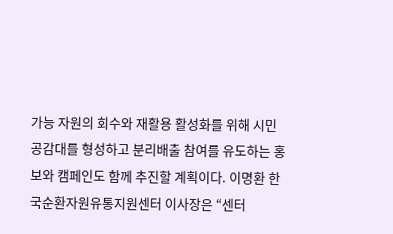가능 자원의 회수와 재활용 활성화를 위해 시민 공감대를 형성하고 분리배출 참여를 유도하는 홍보와 캠페인도 함께 추진할 계획이다. 이명환 한국순환자원유통지원센터 이사장은 “센터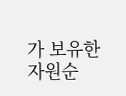가 보유한 자원순